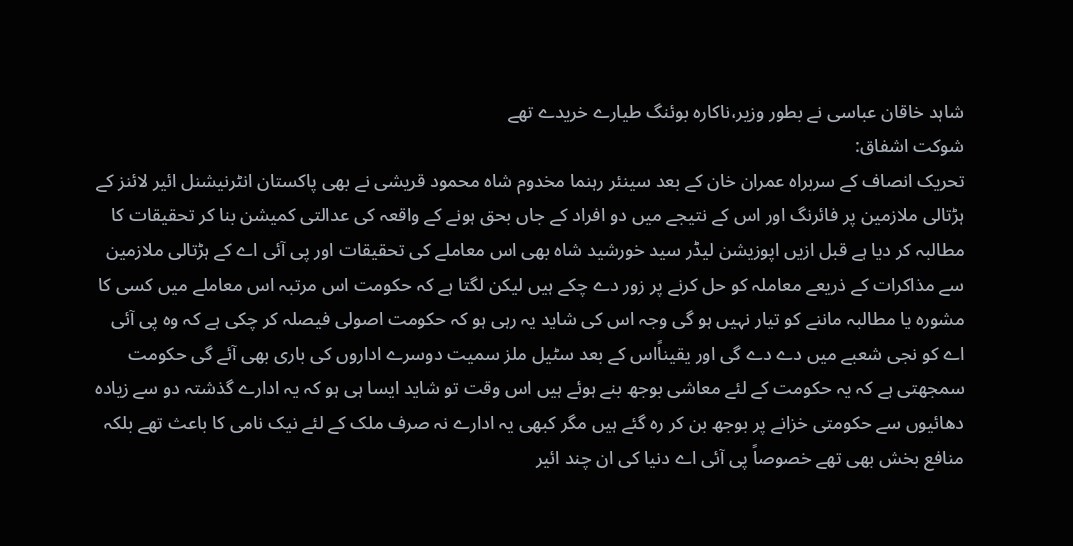شاہد خاقان عباسی نے بطور وزیر،ناکارہ بوئنگ طیارے خریدے تھے
شوکت اشفاق:
تحریک انصاف کے سربراہ عمران خان کے بعد سینئر رہنما مخدوم شاہ محمود قریشی نے بھی پاکستان انٹرنیشنل ائیر لائنز کے ہڑتالی ملازمین پر فائرنگ اور اس کے نتیجے میں دو افراد کے جاں بحق ہونے کے واقعہ کی عدالتی کمیشن بنا کر تحقیقات کا مطالبہ کر دیا ہے قبل ازیں اپوزیشن لیڈر سید خورشید شاہ بھی اس معاملے کی تحقیقات اور پی آئی اے کے ہڑتالی ملازمین سے مذاکرات کے ذریعے معاملہ کو حل کرنے پر زور دے چکے ہیں لیکن لگتا ہے کہ حکومت اس مرتبہ اس معاملے میں کسی کا مشورہ یا مطالبہ ماننے کو تیار نہیں ہو گی وجہ اس کی شاید یہ رہی ہو کہ حکومت اصولی فیصلہ کر چکی ہے کہ وہ پی آئی اے کو نجی شعبے میں دے دے گی اور یقیناًاس کے بعد سٹیل ملز سمیت دوسرے اداروں کی باری بھی آئے گی حکومت سمجھتی ہے کہ یہ حکومت کے لئے معاشی بوجھ بنے ہوئے ہیں اس وقت تو شاید ایسا ہی ہو کہ یہ ادارے گذشتہ دو سے زیادہ دھائیوں سے حکومتی خزانے پر بوجھ بن کر رہ گئے ہیں مگر کبھی یہ ادارے نہ صرف ملک کے لئے نیک نامی کا باعث تھے بلکہ منافع بخش بھی تھے خصوصاً پی آئی اے دنیا کی ان چند ائیر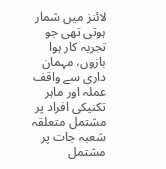لائنز میں شمار ہوتی تھی جو تجربہ کار ہوا بازوں، مہمان داری سے واقف عملہ اور ماہر تکنیکی افراد پر مشتمل متعلقہ شعبہ جات پر مشتمل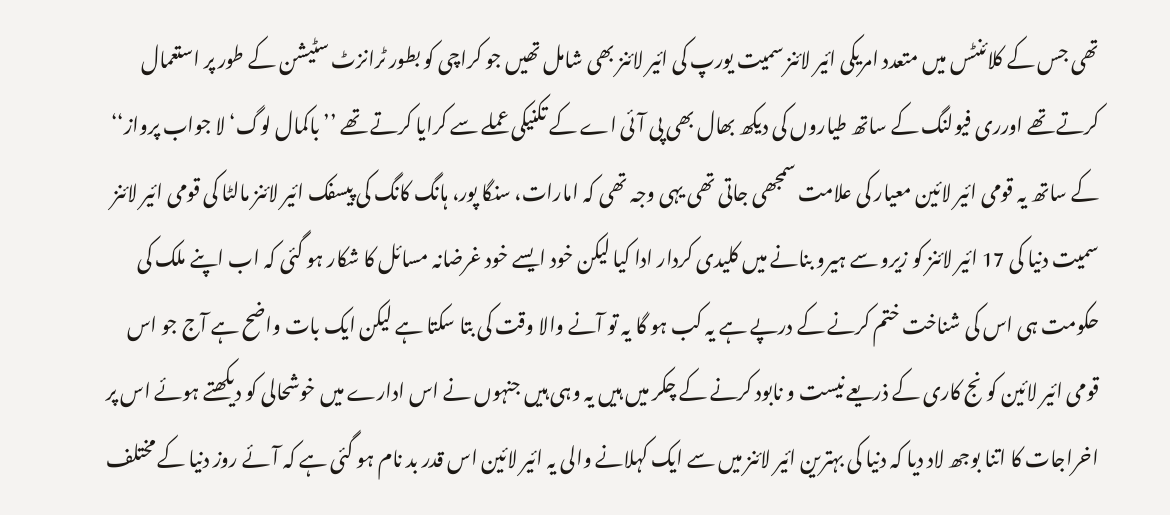تھی جس کے کلائنٹس میں متعدد امریکی ائیر لائنز سمیت یورپ کی ائیر لائنز بھی شامل تھیں جو کراچی کو بطور ٹرانزٹ سٹیشن کے طور پر استعمال کرتے تھے اورری فیولنگ کے ساتھ طیاروں کی دیکھ بھال بھی پی آئی اے کے تکنیکی عملے سے کرایا کرتے تھے ’’باکمال لوگ‘ لا جواب پرواز‘‘ کے ساتھ یہ قومی ائیر لائین معیار کی علامت سمجھی جاتی تھی یہی وجہ تھی کہ امارات، سنگا پور، ہانگ کانگ کی پیسفک ائیر لائنز مالٹا کی قومی ائیر لائنز سمیت دنیا کی 17 ائیر لائنز کو زیرو سے ہیرو بنانے میں کلیدی کردار ادا کیا لیکن خود ایسے خود غرضانہ مسائل کا شکار ہو گئی کہ اب اپنے ملک کی حکومت ہی اس کی شناخت ختم کرنے کے درپے ہے یہ کب ہو گا یہ تو آنے والا وقت کی بتا سکتا ہے لیکن ایک بات واضح ہے آج جو اس قومی ائیر لائین کو نج کاری کے ذریعے نیست و نابود کرنے کے چکر میں ہیں یہ وہی ہیں جنہوں نے اس ادارے میں خوشحالی کو دیکھتے ہوئے اس پر اخراجات کا اتنا بوجھ لاد دیا کہ دنیا کی بہترین ائیر لائنز میں سے ایک کہلانے والی یہ ائیر لائین اس قدر بد نام ہو گئی ہے کہ آئے روز دنیا کے مختلف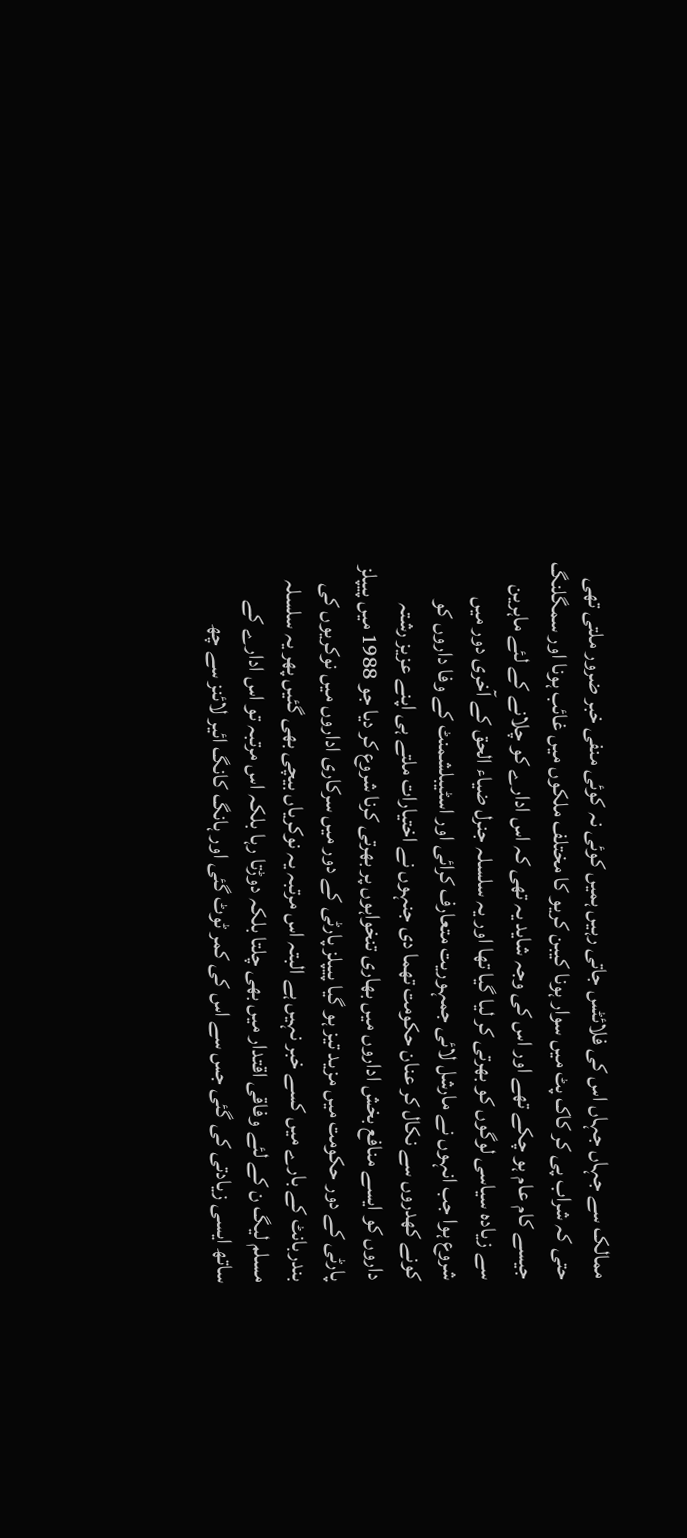ممالک سے جہاں جہاں اس کی فلائٹس جاتی رہیں ہمیں کوئی نہ کوئی منفی خبر ضرور ملتی تھی حتی کہ شراب پی کر کاک پٹ میں سوار ہونا کیبن کریو کا مختلف ملکوں میں غائب ہونا اور سمگلنگ جیسے کام عام ہو چکے تھے اور اس کی وجہ شاید یہ تھی کہ اس ادارے کو چلانے کے لئے ماہرین سے زیادہ سیاسی لوگوں کو بھرتی کر لیا گیا تھا اور یہ سلسلہ جنرل ضیاء الحق کے آخری دور میں شروع ہوا جب انہوں نے مارشل لائی جمہوریت متعارف کرائی اور اسٹیبلشمنٹ کے وفا داروں کو کونے کھدروں سے نکال کر عنان حکومت تھما دی جنہوں نے اختیارات ملتے ہی اپنے عزیز رشتہ داروں کو ایسے منافع بخش اداروں میں بھاری تنخواہوں پر بھرتی کرنا شروع کر دیا جو 1988 میں پیپلز پارٹی کے دور حکومت میں مزید تیز ہو گیا پیپلز پارٹی کے دور میں سرکاری اداروں میں نوکریوں کی بندربانٹ کے بارے میں کسے خبر نہیں ہے البتہ اس مرتبہ یہ نوکریاں بیچی بھی گئیں پھر یہ سلسلہ مسلم لیگ ن کے لئے وفاقی اقتدار میں بھی چلتا بلکہ دوڑتا رہا بلکہ اس مرتبہ تو اس ادارے کے ساتھ ایسی زیادتی کی گئی جس سے اس کی کمر ٹوٹ گئی اور ہانگ کانگ ائیر لائنز سے چھ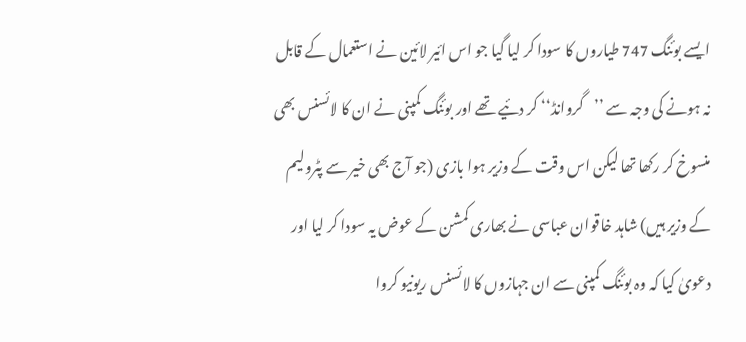ایسے بوئنگ 747 طیاروں کا سودا کر لیا گیا جو اس ائیر لائین نے استعمال کے قابل نہ ہونے کی وجہ سے ’’گروانڈ‘‘ کر دئیے تھے اور بوئنگ کمپنی نے ان کا لائسنس بھی منسوخ کر رکھا تھا لیکن اس وقت کے وزیر ہوا بازی (جو آج بھی خیر سے پٹرولیم کے وزیر ہیں) شاہد خاقوان عباسی نے بھاری کمشن کے عوض یہ سودا کر لیا اور دعویٰ کیا کہ وہ بوئنگ کمپنی سے ان جہازوں کا لائسنس ریونیو کروا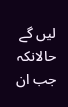لیں گے حالانکہ جب ان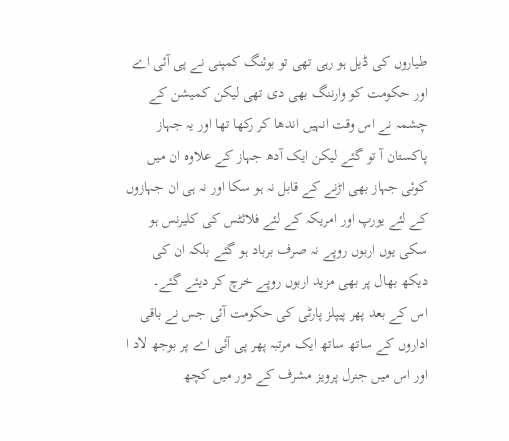طیاروں کی ڈیل ہو رہی تھی تو بوئنگ کمپنی نے پی آئی اے اور حکومت کو وارننگ بھی دی تھی لیکن کمیشن کے چشمہ نے اس وقت انہیں اندھا کر رکھا تھا اور یہ جہاز پاکستان آ تو گئے لیکن ایک آدھ جہاز کے علاوہ ان میں کوئی جہاز بھی اڑنے کے قابل نہ ہو سکا اور نہ ہی ان جہازوں کے لئے یورپ اور امریکہ کے لئے فلائٹس کی کلیرنس ہو سکی یوں اربوں روپے نہ صرف برباد ہو گئے بلکہ ان کی دیکھ بھال پر بھی مزید اربوں روپے خرچ کر دیئے گئے۔
اس کے بعد پھر پیپلز پارٹی کی حکومت آئی جس نے باقی اداروں کے ساتھ ساتھ ایک مرتبہ پھر پی آئی اے پر بوجھ لاد ا اور اس میں جنرل پرویز مشرف کے دور میں کچھ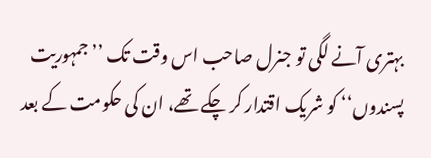بہتری آنے لگی تو جنرل صاحب اس وقت تک ’’جمہوریت پسندوں‘‘ کو شریک اقتدار کر چکے تھے، ان کی حکومت کے بعد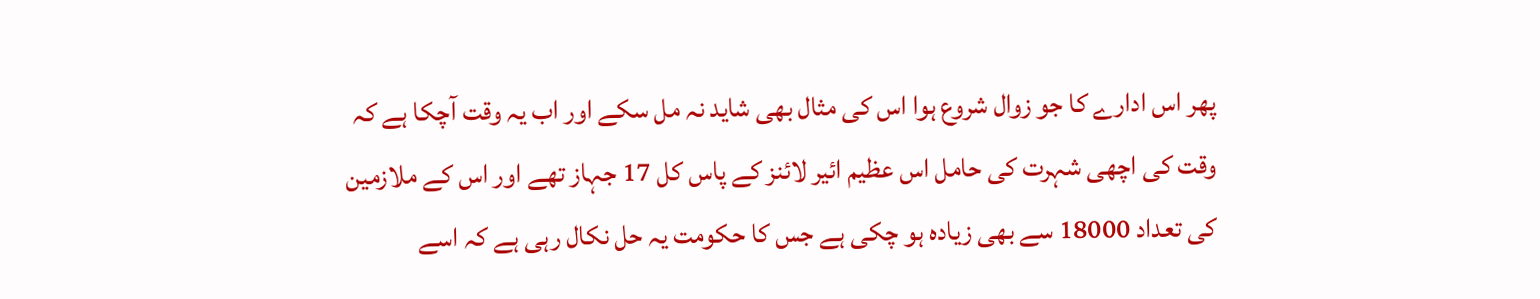پھر اس ادارے کا جو زوال شروع ہوا اس کی مثال بھی شاید نہ مل سکے اور اب یہ وقت آچکا ہے کہ وقت کی اچھی شہرت کی حامل اس عظیم ائیر لائنز کے پاس کل 17 جہاز تھے اور اس کے ملازمین کی تعداد 18000 سے بھی زیادہ ہو چکی ہے جس کا حکومت یہ حل نکال رہی ہے کہ اسے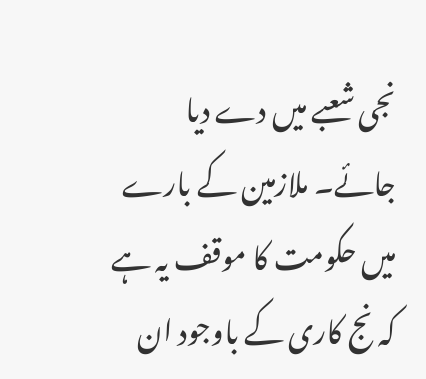نجی شعبے میں دے دیا جائے۔ ملازمین کے بارے میں حکومت کا موقف یہ ہے کہ نج کاری کے باوجود ان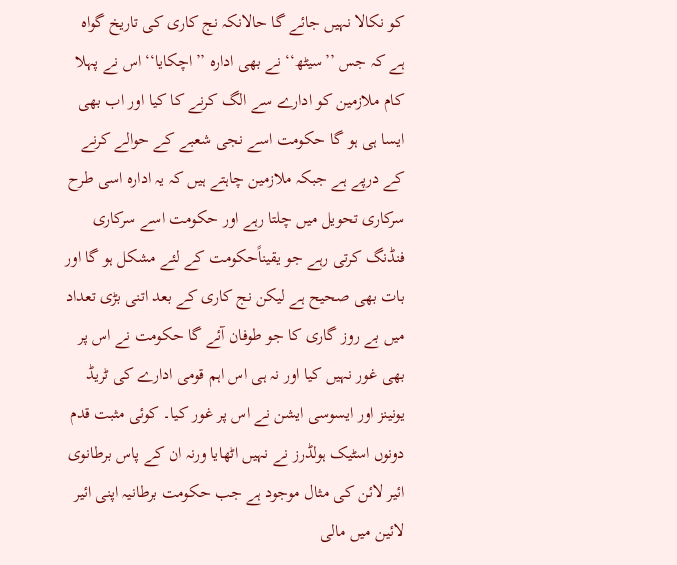کو نکالا نہیں جائے گا حالانکہ نج کاری کی تاریخ گواہ ہے کہ جس ’’سیٹھ‘‘ نے بھی ادارہ ’’اچکایا‘‘ اس نے پہلا کام ملازمین کو ادارے سے الگ کرنے کا کیا اور اب بھی ایسا ہی ہو گا حکومت اسے نجی شعبے کے حوالے کرنے کے درپے ہے جبکہ ملازمین چاہتے ہیں کہ یہ ادارہ اسی طرح سرکاری تحویل میں چلتا رہے اور حکومت اسے سرکاری فنڈنگ کرتی رہے جو یقیناًحکومت کے لئے مشکل ہو گا اور بات بھی صحیح ہے لیکن نج کاری کے بعد اتنی بڑی تعداد میں بے روز گاری کا جو طوفان آئے گا حکومت نے اس پر بھی غور نہیں کیا اور نہ ہی اس اہم قومی ادارے کی ٹریڈ یونینز اور ایسوسی ایشن نے اس پر غور کیا۔ کوئی مثبت قدم دونوں اسٹیک ہولڈرز نے نہیں اٹھایا ورنہ ان کے پاس برطانوی ائیر لائن کی مثال موجود ہے جب حکومت برطانیہ اپنی ائیر لائین میں مالی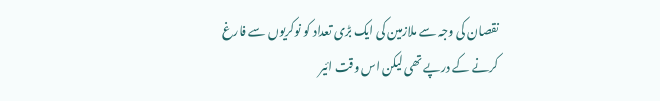نقصان کی وجہ سے ملازمین کی ایک بڑی تعداد کو نوکریوں سے فارغ کرنے کے درپے تھی لیکن اس وقت ائیر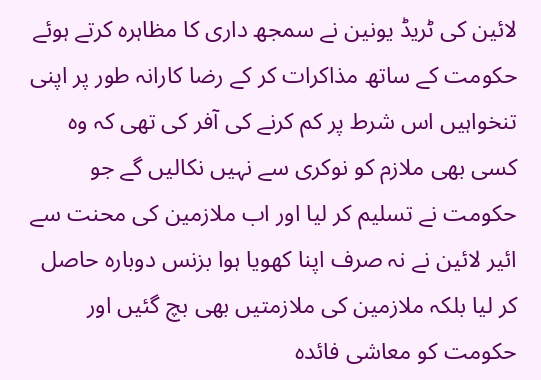لائین کی ٹریڈ یونین نے سمجھ داری کا مظاہرہ کرتے ہوئے حکومت کے ساتھ مذاکرات کر کے رضا کارانہ طور پر اپنی تنخواہیں اس شرط پر کم کرنے کی آفر کی تھی کہ وہ کسی بھی ملازم کو نوکری سے نہیں نکالیں گے جو حکومت نے تسلیم کر لیا اور اب ملازمین کی محنت سے ائیر لائین نے نہ صرف اپنا کھویا ہوا بزنس دوبارہ حاصل کر لیا بلکہ ملازمین کی ملازمتیں بھی بچ گئیں اور حکومت کو معاشی فائدہ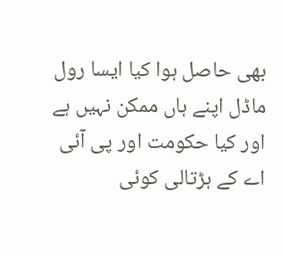بھی حاصل ہوا کیا ایسا رول ماڈل اپنے ہاں ممکن نہیں ہے اور کیا حکومت اور پی آئی اے کے ہڑتالی کوئی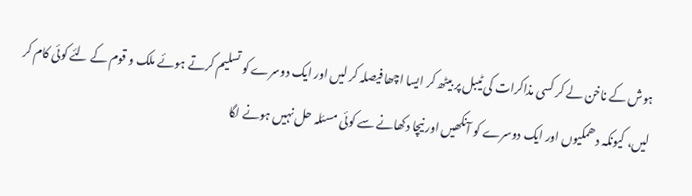ہوش کے ناخن لے کر کسی مذاکرات کی ٹیبل پر بیٹھ کر ایسا اچھا فیصلہ کر لیں اور ایک دوسرے کو تسلیم کرتے ہوئے ملک و قوم کے لئے کوئی کام کر لیں، کیونکہ دھمکیوں اور ایک دوسرے کو آنکھیں اور نیچا دکھانے سے کوئی مسئلہ حل نہیں ہونے لگا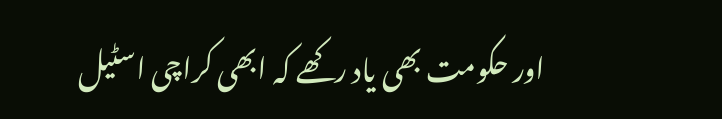اور حکومت بھی یاد رکھے کہ ابھی کراچی اسٹیل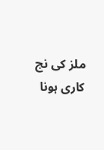ملز کی نج کاری ہونا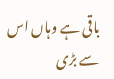باقی ہے وہاں اس سے بڑی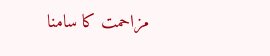مزاحمت کا سامنا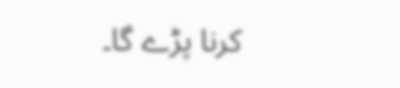کرنا پڑے گا۔